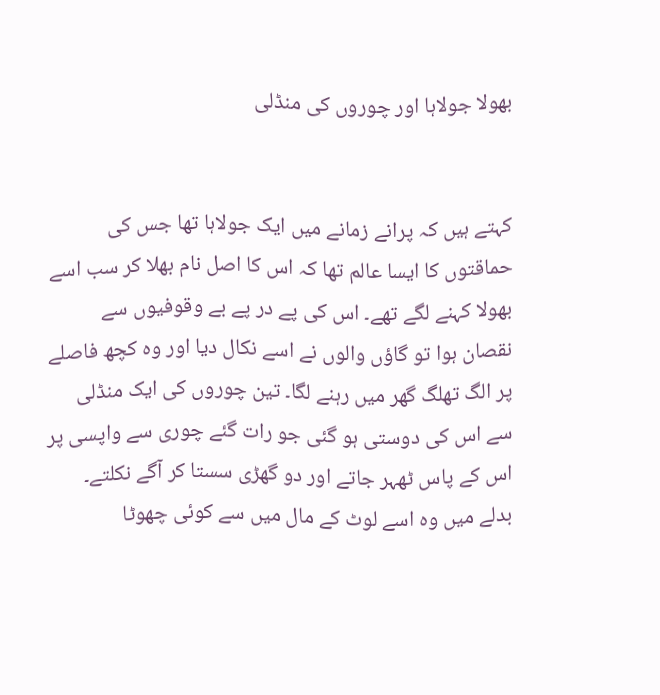بھولا جولاہا اور چوروں کی منڈلی


کہتے ہیں کہ پرانے زمانے میں ایک جولاہا تھا جس کی حماقتوں کا ایسا عالم تھا کہ اس کا اصل نام بھلا کر سب اسے بھولا کہنے لگے تھے۔ اس کی پے در پے بے وقوفیوں سے نقصان ہوا تو گاؤں والوں نے اسے نکال دیا اور وہ کچھ فاصلے پر الگ تھلگ گھر میں رہنے لگا۔ تین چوروں کی ایک منڈلی سے اس کی دوستی ہو گئی جو رات گئے چوری سے واپسی پر اس کے پاس ٹھہر جاتے اور دو گھڑی سستا کر آگے نکلتے۔ بدلے میں وہ اسے لوٹ کے مال میں سے کوئی چھوٹا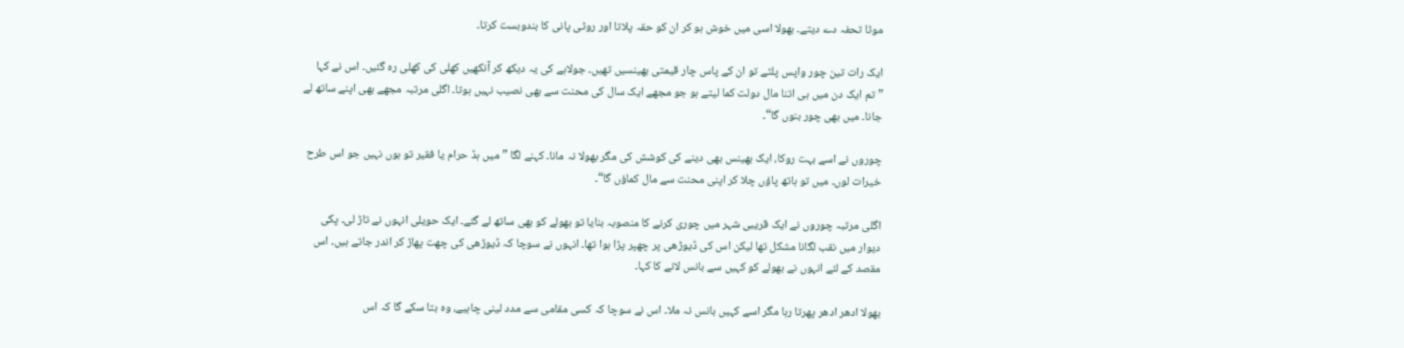موٹا تحفہ دے دیتے۔ بھولا اسی میں خوش ہو کر ان کو حقہ پلاتا اور روٹی پانی کا بندوبست کرتا۔

ایک رات تین چور واپس پلٹے تو ان کے پاس چار قیمتی بھینسیں تھیں۔ جولاہے کی یہ دیکھ کر آنکھیں کھلی کی کھلی رہ گئیں۔ اس نے کہا ”تم ایک دن میں ہی اتنا مال دولت کما لیتے ہو جو مجھے ایک سال کی محنت سے بھی نصیب نہیں ہوتا۔ اگلی مرتبہ مجھے بھی اپنے ساتھ لے جانا۔ میں بھی چور بنوں گا“۔

چوروں نے اسے بہت روکا، ایک بھینس بھی دینے کی کوشش کی مگر بھولا نہ مانا۔ کہنے لگا ”میں ہڈ حرام یا فقیر تو ہوں نہیں جو اس طرح خیرات لوں۔ میں تو ہاتھ پاؤں چلا کر اپنی محنت سے مال کماؤں گا“۔

اگلی مرتبہ چوروں نے ایک قریبی شہر میں چوری کرنے کا منصوبہ بنایا تو بھولے کو بھی ساتھ لے گئے۔ ایک حویلی انہوں نے تاڑ لی۔ پکی دیوار میں نقب لگانا مشکل تھا لیکن اس کی ڈیوڑھی پر چھپر پڑا ہوا تھا۔ انہوں نے سوچا کہ ڈیوڑھی کی چھت پھاڑ کر اندر جاتے ہیں۔ اس مقصد کے لئے انہوں نے بھولے کو کہیں سے بانس لانے کا کہا۔

بھولا ادھر ادھر پھرتا رہا مگر اسے کہیں بانس نہ ملا۔ اس نے سوچا کہ کسی مقامی سے مدد لینی چاہیے، وہ بتا سکے گا کہ اس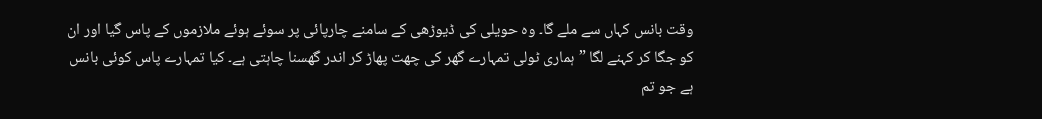وقت بانس کہاں سے ملے گا۔ وہ حویلی کی ڈیوڑھی کے سامنے چارپائی پر سوئے ہوئے ملازموں کے پاس گیا اور ان کو جگا کر کہنے لگا ”ہماری ٹولی تمہارے گھر کی چھت پھاڑ کر اندر گھسنا چاہتی ہے۔ کیا تمہارے پاس کوئی بانس ہے جو تم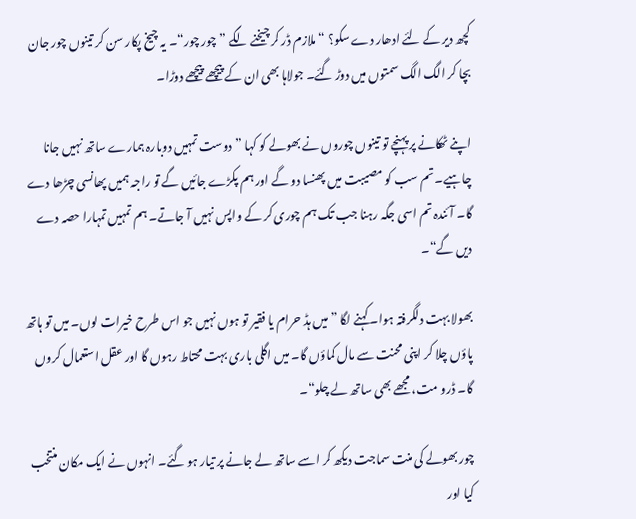کچھ دیر کے لئے ادھار دے سکو؟ “ ملازم ڈر کر چیخنے لگے ”چور چور“۔ یہ چیخ پکار سن کر تینوں چور جان بچا کر الگ الگ سمتوں میں دوڑ گئے۔ جولاہا بھی ان کے پیچھے پیچھے دوڑا۔

اپنے ٹھکانے پر پہنچے تو تینوں چوروں نے بھولے کو کہا ”دوست تمہیں دوبارہ ہمارے ساتھ نہیں جانا چاہیے۔ تم سب کو مصیبت میں پھنسا دو گے اور ہم پکڑے جائیں گے تو راجہ ہمیں پھانسی چڑھا دے گا۔ آئندہ تم اسی جگہ رہنا جب تک ہم چوری کر کے واپس نہیں آ جاتے۔ ہم تمہیں تمہارا حصہ دے دیں گے“۔

بھولا بہت دلگرفتہ ہوا۔ کہنے لگا ”میں ہڈ حرام یا فقیر تو ہوں نہیں جو اس طرح خیرات لوں۔ میں تو ہاتھ پاؤں چلا کر اپنی محنت سے مال کماؤں گا۔ میں اگلی باری بہت محتاط رہوں گا اور عقل استعمال کروں گا۔ ڈرو مت، مجھے بھی ساتھ لے چلو“۔

چور بھولے کی منت سماجت دیکھ کر اسے ساتھ لے جانے پر تیار ہو گئے۔ انہوں نے ایک مکان منتخب کیا اور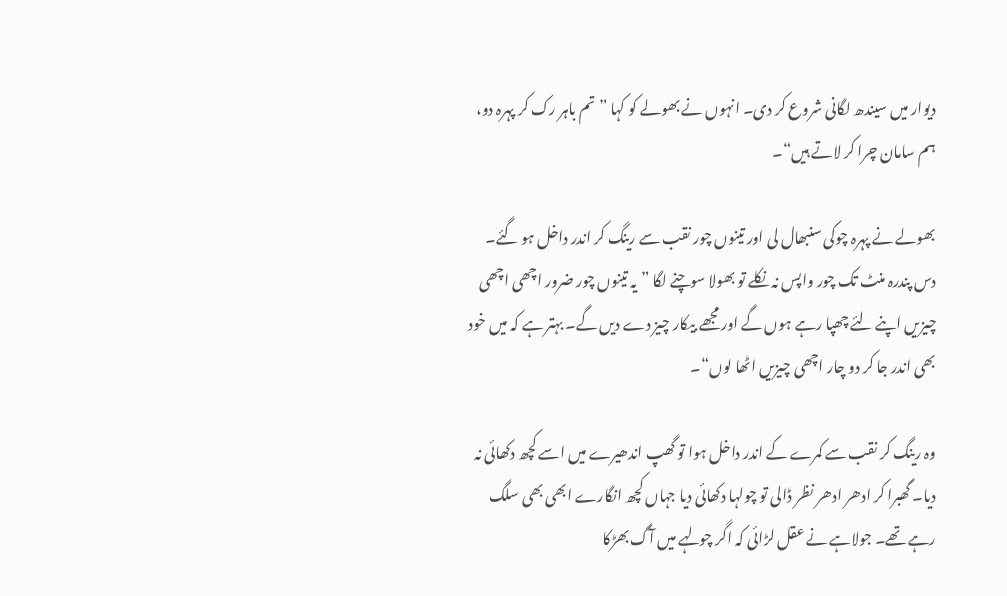دیوار میں سیندھ لگانی شروع کر دی۔ انہوں نے بھولے کو کہا ”تم باہر رک کر پہرہ دو، ہم سامان چرا کر لاتے ہیں“۔

بھولے نے پہرہ چوکی سنبھال لی اور تینوں چور نقب سے رینگ کر اندر داخل ہو گئے۔ دس پندرہ منٹ تک چور واپس نہ نکلے تو بھولا سوچنے لگا ”یہ تینوں چور ضرور اچھی اچھی چیزیں اپنے لئے چھپا رہے ہوں گے اور مجھے بیکار چیز دے دیں گے۔ بہتر ہے کہ میں خود بھی اندر جا کر دو چار اچھی چیزیں اٹھا لوں“۔

وہ رینگ کر نقب سے کمرے کے اندر داخل ہوا تو گھپ اندھیرے میں اسے کچھ دکھائی نہ دیا۔ گھبرا کر ادھر ادھر نظر ڈالی تو چولہا دکھائی دیا جہاں کچھ انگارے ابھی بھی سلگ رہے تھے۔ جولاہے نے عقل لڑائی کہ اگر چولہے میں آگ بھڑکا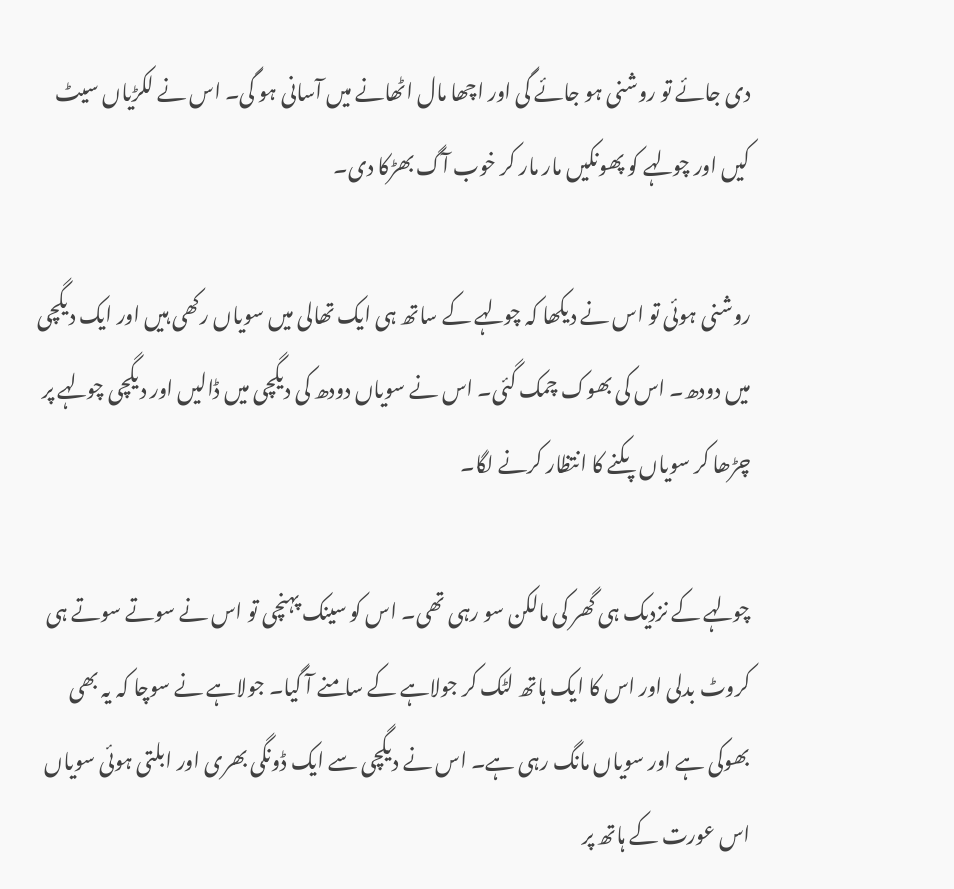دی جائے تو روشنی ہو جائے گی اور اچھا مال اٹھانے میں آسانی ہو گی۔ اس نے لکڑیاں سیٹ کیں اور چولہے کو پھونکیں مار مار کر خوب آگ بھڑکا دی۔

روشنی ہوئی تو اس نے دیکھا کہ چولہے کے ساتھ ہی ایک تھالی میں سویاں رکھی ہیں اور ایک دیگچی میں دودھ۔ اس کی بھوک چمک گئی۔ اس نے سویاں دودھ کی دیگچی میں ڈالیں اور دیگچی چولہے پر چڑھا کر سویاں پکنے کا انتظار کرنے لگا۔

چولہے کے نزدیک ہی گھر کی مالکن سو رہی تھی۔ اس کو سینک پہنچی تو اس نے سوتے سوتے ہی کروٹ بدلی اور اس کا ایک ہاتھ لٹک کر جولاہے کے سامنے آ گیا۔ جولاہے نے سوچا کہ یہ بھی بھوکی ہے اور سویاں مانگ رہی ہے۔ اس نے دیگچی سے ایک ڈونگی بھری اور ابلتی ہوئی سویاں اس عورت کے ہاتھ پر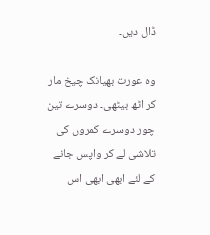ڈال دیں۔

وہ عورت بھیانک چیخ مار کر اٹھ بیٹھی۔ دوسرے تین چور دوسرے کمروں کی تلاشی لے کر واپس جانے کے لئے ابھی ابھی اس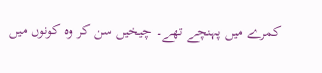کمرے میں پہنچے تھے۔ چیخیں سن کر وہ کونوں میں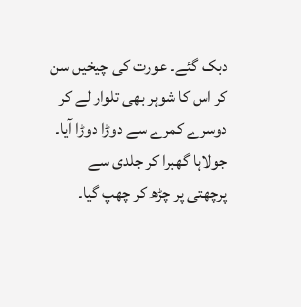دبک گئے۔ عورت کی چیخیں سن کر اس کا شوہر بھی تلوار لے کر دوسرے کمرے سے دوڑا دوڑا آیا۔ جولاہا گھبرا کر جلدی سے پرچھتی پر چڑھ کر چھپ گیا۔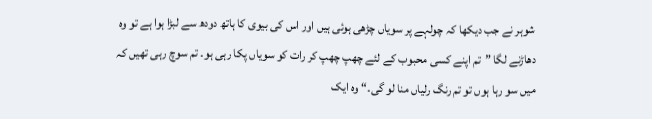شوہر نے جب دیکھا کہ چولہے پر سویاں چڑھی ہوئی ہیں اور اس کی بیوی کا ہاتھ دودھ سے لبڑا ہوا ہے تو وہ دھاڑنے لگا ”تم اپنے کسی محبوب کے لئے چھپ چھپ کر رات کو سویاں پکا رہی ہو۔ تم سوچ رہی تھیں کہ میں سو رہا ہوں تو تم رنگ رلیاں منا لو گی۔“ وہ ایک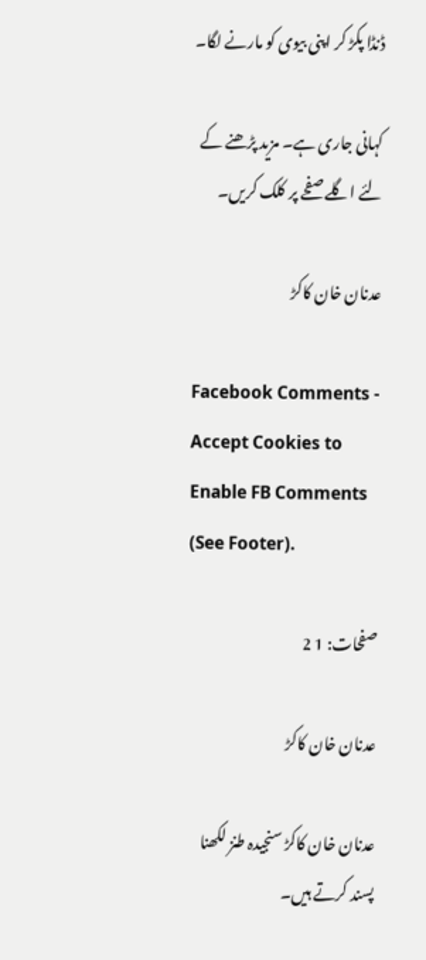ڈنڈا پکڑ کر اپنی بیوی کو مارنے لگا۔

کہانی جاری ہے۔ مزید پڑھنے کے لئے اگلے صفحے پر کلک کریں۔

عدنان خان کاکڑ

Facebook Comments - Accept Cookies to Enable FB Comments (See Footer).

صفحات: 1 2

عدنان خان کاکڑ

عدنان خان کاکڑ سنجیدہ طنز لکھنا پسند کرتے ہیں۔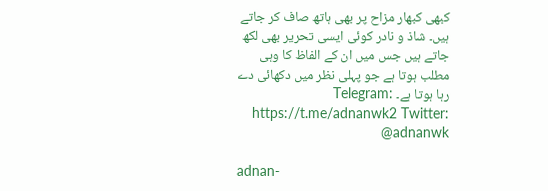کبھی کبھار مزاح پر بھی ہاتھ صاف کر جاتے ہیں۔ شاذ و نادر کوئی ایسی تحریر بھی لکھ جاتے ہیں جس میں ان کے الفاظ کا وہی مطلب ہوتا ہے جو پہلی نظر میں دکھائی دے رہا ہوتا ہے۔ Telegram: https://t.me/adnanwk2 Twitter: @adnanwk

adnan-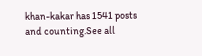khan-kakar has 1541 posts and counting.See all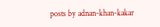posts by adnan-khan-kakar